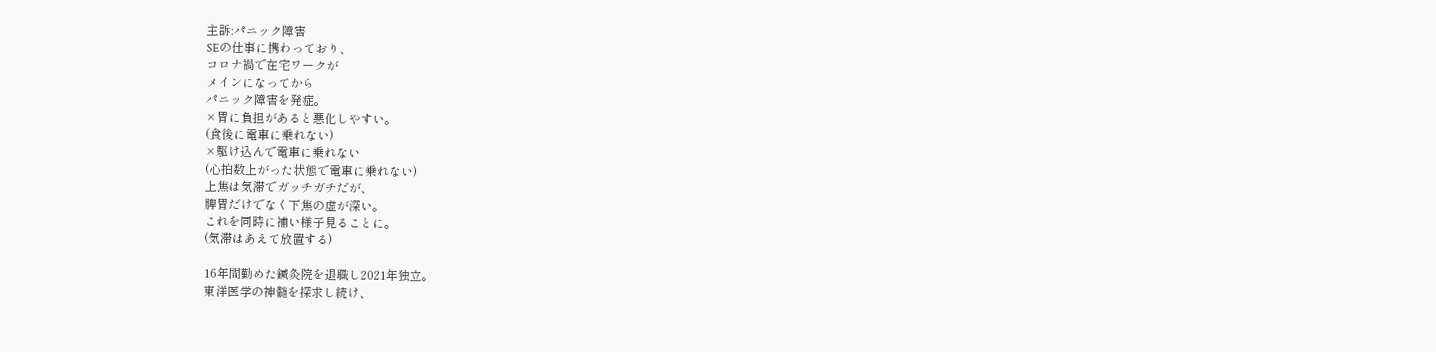主訴:パニック障害
SEの仕事に携わっており、
コロナ禍で在宅ワークが
メインになってから
パニック障害を発症。
×胃に負担があると悪化しやすい。
(食後に電車に乗れない)
×駆け込んで電車に乗れない
(心拍数上がった状態で電車に乗れない)
上焦は気滞でガッチガチだが、
脾胃だけでなく下焦の虚が深い。
これを同時に補い様子見ることに。
(気滞はあえて放置する)

16年間勤めた鍼灸院を退職し2021年独立。
東洋医学の神髄を探求し続け、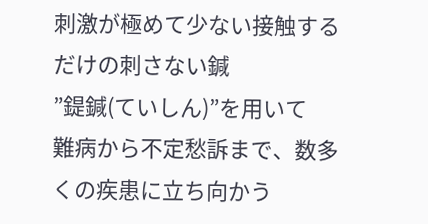刺激が極めて少ない接触するだけの刺さない鍼
”鍉鍼(ていしん)”を用いて
難病から不定愁訴まで、数多くの疾患に立ち向かう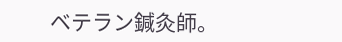ベテラン鍼灸師。